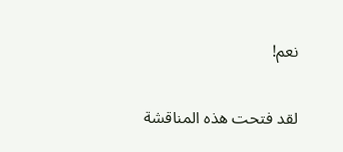نعم!

لقد فتحت هذه المناقشة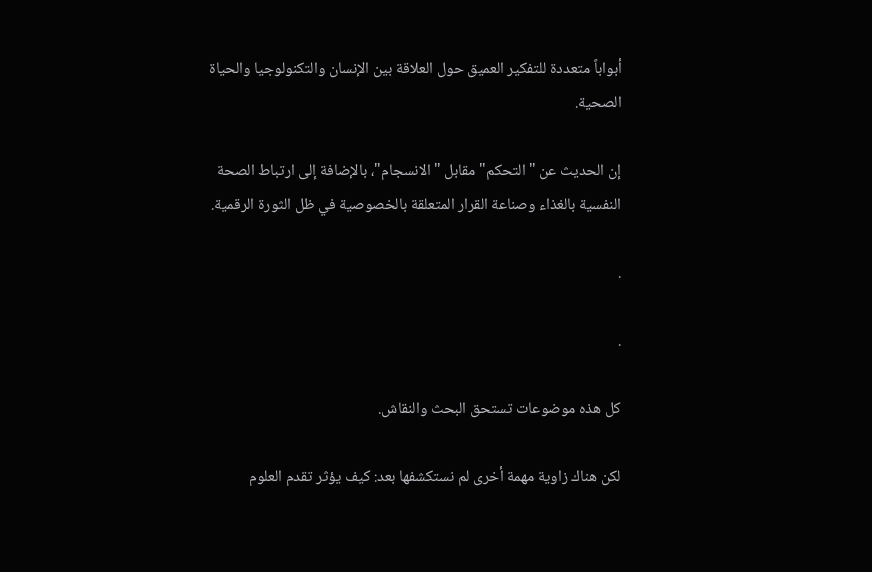أبواباً متعددة للتفكير العميق حول العلاقة بين الإنسان والتكنولوجيا والحياة الصحية.

إن الحديث عن "التحكم" مقابل "الانسجام"، بالإضافة إلى ارتباط الصحة النفسية بالغذاء وصناعة القرار المتعلقة بالخصوصية في ظل الثورة الرقمية.

.

.

كل هذه موضوعات تستحق البحث والنقاش.

لكن هناك زاوية مهمة أخرى لم نستكشفها بعد: كيف يؤثر تقدم العلوم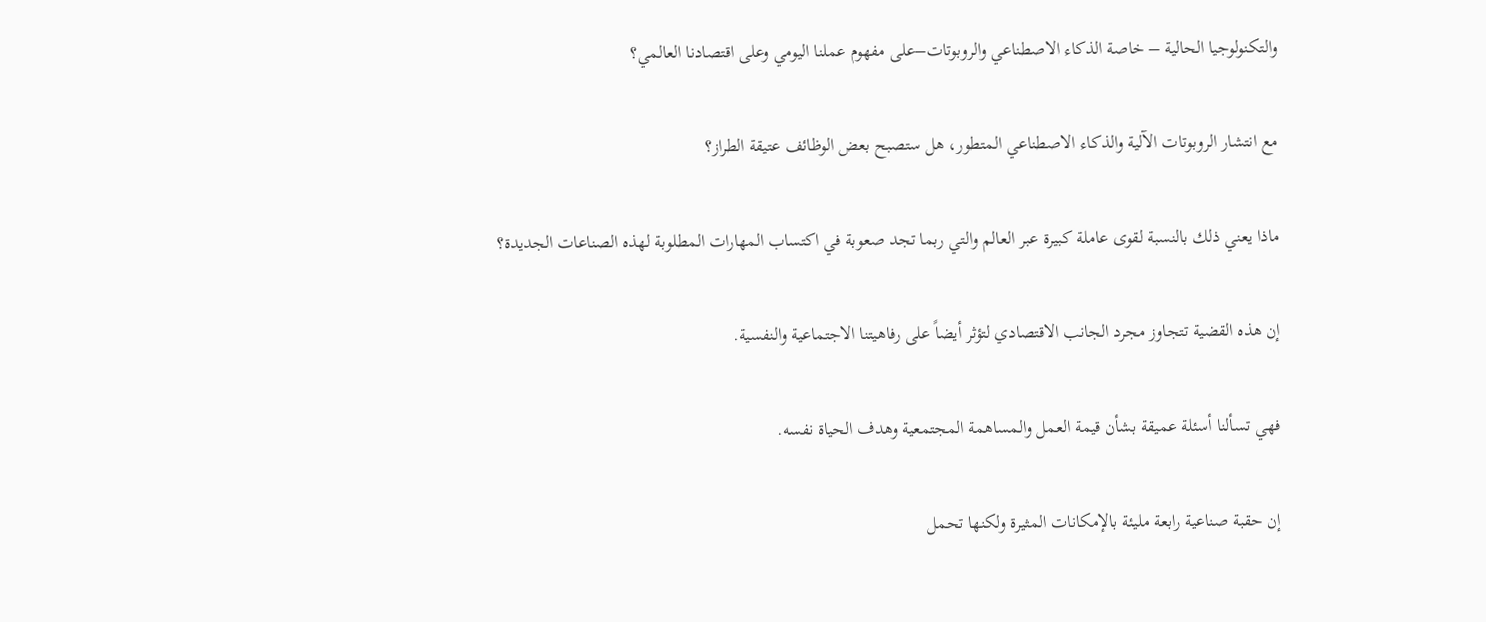والتكنولوجيا الحالية – خاصة الذكاء الاصطناعي والروبوتات–على مفهوم عملنا اليومي وعلى اقتصادنا العالمي؟

مع انتشار الروبوتات الآلية والذكاء الاصطناعي المتطور، هل ستصبح بعض الوظائف عتيقة الطراز؟

ماذا يعني ذلك بالنسبة لقوى عاملة كبيرة عبر العالم والتي ربما تجد صعوبة في اكتساب المهارات المطلوبة لهذه الصناعات الجديدة؟

إن هذه القضية تتجاوز مجرد الجانب الاقتصادي لتؤثر أيضاً على رفاهيتنا الاجتماعية والنفسية.

فهي تسألنا أسئلة عميقة بشأن قيمة العمل والمساهمة المجتمعية وهدف الحياة نفسه.

إن حقبة صناعية رابعة مليئة بالإمكانات المثيرة ولكنها تحمل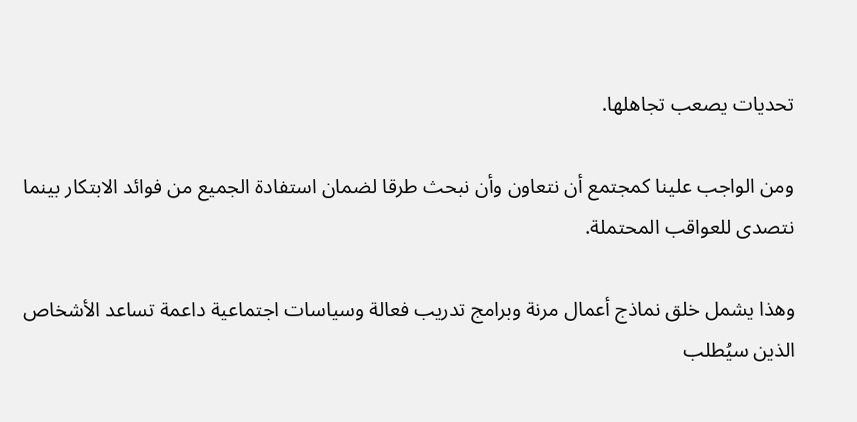تحديات يصعب تجاهلها.

ومن الواجب علينا كمجتمع أن نتعاون وأن نبحث طرقا لضمان استفادة الجميع من فوائد الابتكار بينما نتصدى للعواقب المحتملة.

وهذا يشمل خلق نماذج أعمال مرنة وبرامج تدريب فعالة وسياسات اجتماعية داعمة تساعد الأشخاص الذين سيُطلب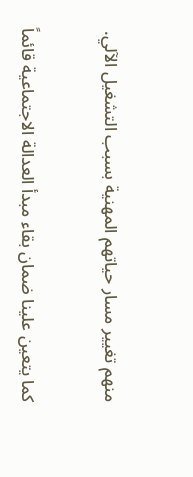منهم تغيير مسار حياتهم المهنية بسبب التشغيل الآلي.

كما يتعين علينا ضمان بقاء مبدأ العدالة الاجتماعية قائماً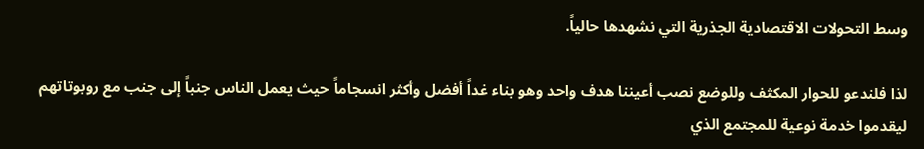وسط التحولات الاقتصادية الجذرية التي نشهدها حالياً.

لذا فلندعو للحوار المكثف وللوضع نصب أعيننا هدف واحد وهو بناء غداً أفضل وأكثر انسجاماً حيث يعمل الناس جنباً إلى جنب مع روبوتاتهم ليقدموا خدمة نوعية للمجتمع الذي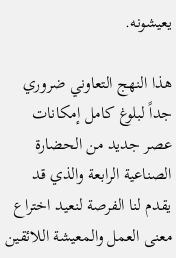يعيشونه.

هذا النهج التعاوني ضروري جداً لبلوغ كامل إمكانات عصر جديد من الحضارة الصناعية الرابعة والذي قد يقدم لنا الفرصة لنعيد اختراع معنى العمل والمعيشة اللائقين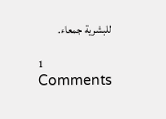للبشرية جمعاء.

1 Comments